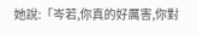她說:「岑若,你真的好厲害,你對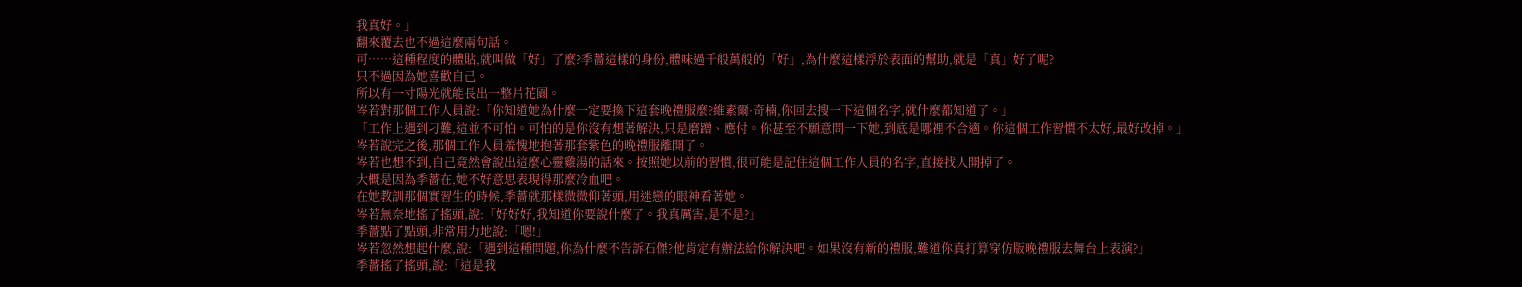我真好。」
翻來覆去也不過這麼兩句話。
可……這種程度的體貼,就叫做「好」了麼?季薔這樣的身份,體味過千般萬般的「好」,為什麼這樣浮於表面的幫助,就是「真」好了呢?
只不過因為她喜歡自己。
所以有一寸陽光就能長出一整片花園。
岑若對那個工作人員說:「你知道她為什麼一定要換下這套晚禮服麼?維素爾·奇楠,你回去搜一下這個名字,就什麼都知道了。」
「工作上遇到刁難,這並不可怕。可怕的是你沒有想著解決,只是磨蹭、應付。你甚至不願意問一下她,到底是哪裡不合適。你這個工作習慣不太好,最好改掉。」
岑若說完之後,那個工作人員羞愧地抱著那套紫色的晚禮服離開了。
岑若也想不到,自己竟然會說出這麼心靈雞湯的話來。按照她以前的習慣,很可能是記住這個工作人員的名字,直接找人開掉了。
大概是因為季薔在,她不好意思表現得那麼冷血吧。
在她教訓那個實習生的時候,季薔就那樣微微仰著頭,用迷戀的眼神看著她。
岑若無奈地搖了搖頭,說:「好好好,我知道你要說什麼了。我真厲害,是不是?」
季薔點了點頭,非常用力地說:「嗯!」
岑若忽然想起什麼,說:「遇到這種問題,你為什麼不告訴石傑?他肯定有辦法給你解決吧。如果沒有新的禮服,難道你真打算穿仿版晚禮服去舞台上表演?」
季薔搖了搖頭,說:「這是我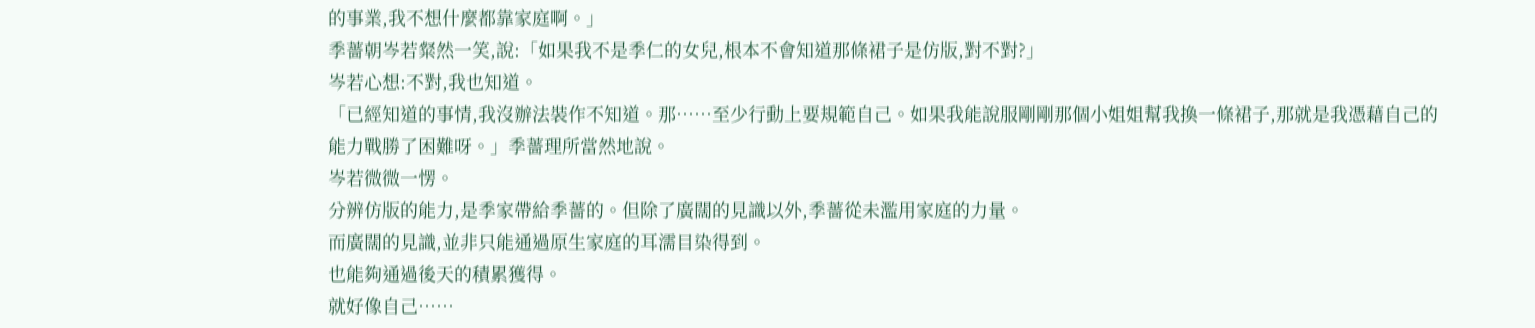的事業,我不想什麼都靠家庭啊。」
季薔朝岑若粲然一笑,說:「如果我不是季仁的女兒,根本不會知道那條裙子是仿版,對不對?」
岑若心想:不對,我也知道。
「已經知道的事情,我沒辦法裝作不知道。那……至少行動上要規範自己。如果我能說服剛剛那個小姐姐幫我換一條裙子,那就是我憑藉自己的能力戰勝了困難呀。」季薔理所當然地說。
岑若微微一愣。
分辨仿版的能力,是季家帶給季薔的。但除了廣闊的見識以外,季薔從未濫用家庭的力量。
而廣闊的見識,並非只能通過原生家庭的耳濡目染得到。
也能夠通過後天的積累獲得。
就好像自己……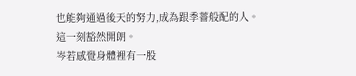也能夠通過後天的努力,成為跟季薔般配的人。
這一刻豁然開朗。
岑若感覺身體裡有一股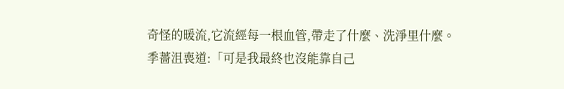奇怪的暖流,它流經每一根血管,帶走了什麼、洗淨里什麼。
季薔沮喪道:「可是我最終也沒能靠自己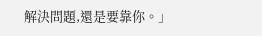解決問題,還是要靠你。」